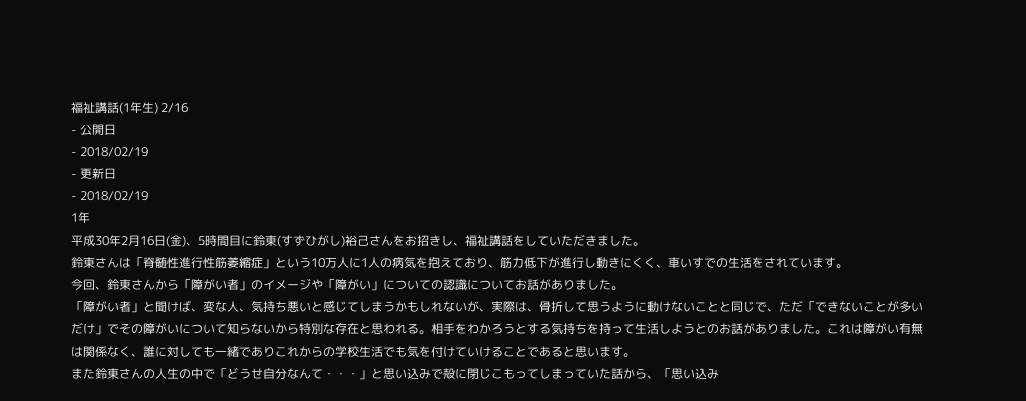福祉講話(1年生) 2/16
- 公開日
- 2018/02/19
- 更新日
- 2018/02/19
1年
平成30年2月16日(金)、5時間目に鈴東(すずひがし)裕己さんをお招きし、福祉講話をしていただきました。
鈴東さんは「脊髄性進行性筋萎縮症」という10万人に1人の病気を抱えており、筋力低下が進行し動きにくく、車いすでの生活をされています。
今回、鈴東さんから「障がい者」のイメージや「障がい」についての認識についてお話がありました。
「障がい者」と聞けば、変な人、気持ち悪いと感じてしまうかもしれないが、実際は、骨折して思うように動けないことと同じで、ただ「できないことが多いだけ」でその障がいについて知らないから特別な存在と思われる。相手をわかろうとする気持ちを持って生活しようとのお話がありました。これは障がい有無は関係なく、誰に対しても一緒でありこれからの学校生活でも気を付けていけることであると思います。
また鈴東さんの人生の中で「どうせ自分なんて・・・」と思い込みで殻に閉じこもってしまっていた話から、「思い込み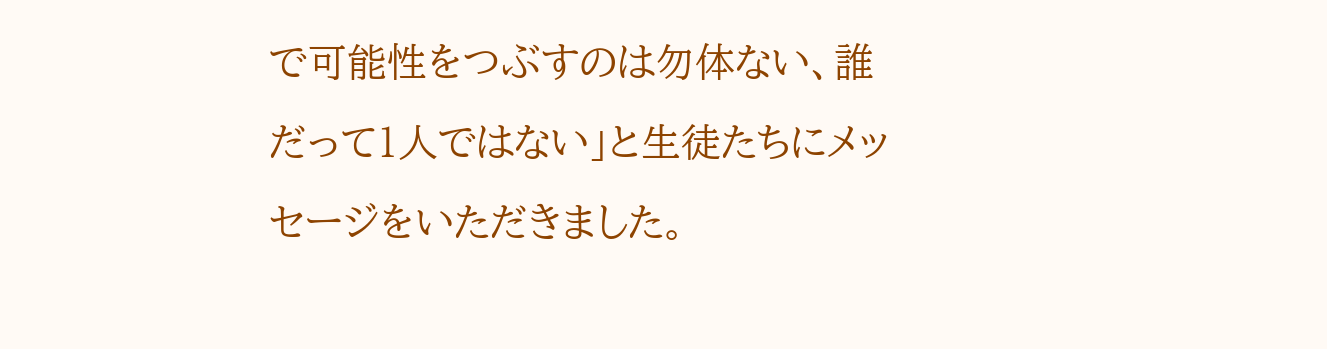で可能性をつぶすのは勿体ない、誰だって1人ではない」と生徒たちにメッセージをいただきました。